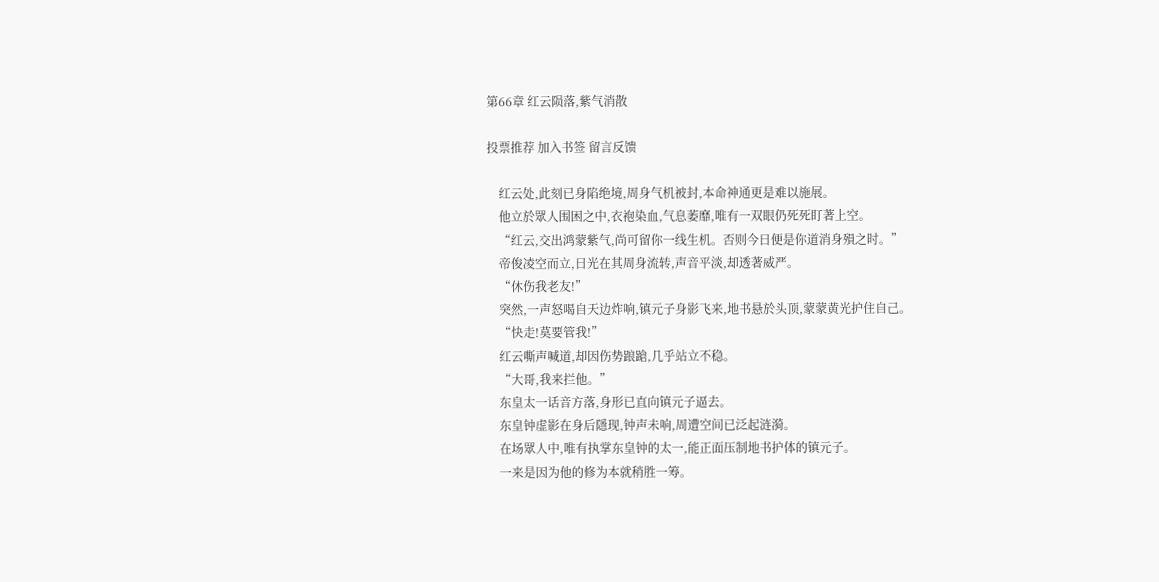第66章 红云陨落,紫气消散

投票推荐 加入书签 留言反馈

    红云处,此刻已身陷绝境,周身气机被封,本命神通更是难以施展。
    他立於眾人围困之中,衣袍染血,气息萎靡,唯有一双眼仍死死盯著上空。
    “红云,交出鸿蒙紫气,尚可留你一线生机。否则今日便是你道消身殞之时。”
    帝俊凌空而立,日光在其周身流转,声音平淡,却透著威严。
    “休伤我老友!”
    突然,一声怒喝自天边炸响,镇元子身影飞来,地书悬於头顶,蒙蒙黄光护住自己。
    “快走!莫要管我!”
    红云嘶声喊道,却因伤势踉蹌,几乎站立不稳。
    “大哥,我来拦他。”
    东皇太一话音方落,身形已直向镇元子逼去。
    东皇钟虚影在身后隱现,钟声未响,周遭空间已泛起涟漪。
    在场眾人中,唯有执掌东皇钟的太一,能正面压制地书护体的镇元子。
    一来是因为他的修为本就稍胜一筹。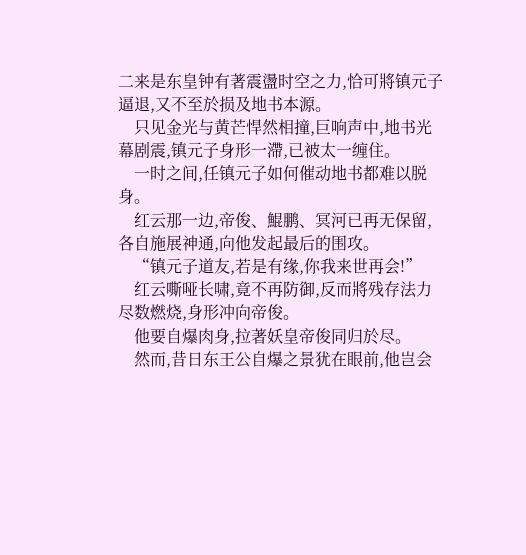二来是东皇钟有著震盪时空之力,恰可將镇元子逼退,又不至於损及地书本源。
    只见金光与黄芒悍然相撞,巨响声中,地书光幕剧震,镇元子身形一滯,已被太一缠住。
    一时之间,任镇元子如何催动地书都难以脱身。
    红云那一边,帝俊、鯤鹏、冥河已再无保留,各自施展神通,向他发起最后的围攻。
    “镇元子道友,若是有缘,你我来世再会!”
    红云嘶哑长啸,竟不再防御,反而將残存法力尽数燃烧,身形冲向帝俊。
    他要自爆肉身,拉著妖皇帝俊同归於尽。
    然而,昔日东王公自爆之景犹在眼前,他岂会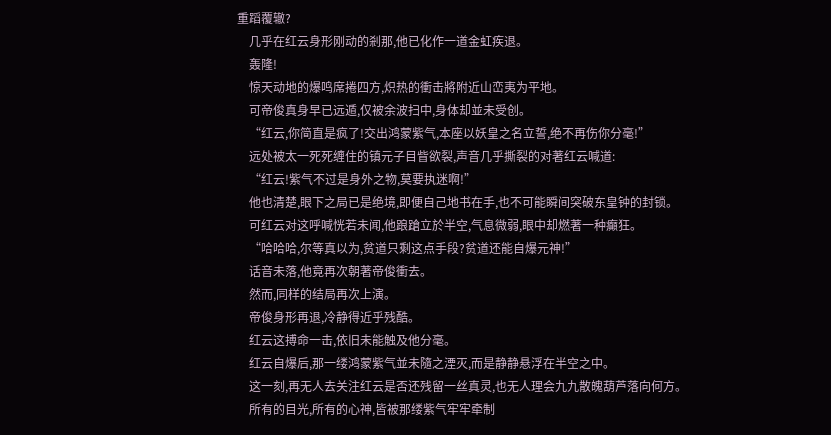重蹈覆辙?
    几乎在红云身形刚动的剎那,他已化作一道金虹疾退。
    轰隆!
    惊天动地的爆鸣席捲四方,炽热的衝击將附近山峦夷为平地。
    可帝俊真身早已远遁,仅被余波扫中,身体却並未受创。
    “红云,你简直是疯了!交出鸿蒙紫气,本座以妖皇之名立誓,绝不再伤你分毫!”
    远处被太一死死缠住的镇元子目眥欲裂,声音几乎撕裂的对著红云喊道:
    “红云!紫气不过是身外之物,莫要执迷啊!”
    他也清楚,眼下之局已是绝境,即便自己地书在手,也不可能瞬间突破东皇钟的封锁。
    可红云对这呼喊恍若未闻,他踉蹌立於半空,气息微弱,眼中却燃著一种癲狂。
    “哈哈哈,尔等真以为,贫道只剩这点手段?贫道还能自爆元神!”
    话音未落,他竟再次朝著帝俊衝去。
    然而,同样的结局再次上演。
    帝俊身形再退,冷静得近乎残酷。
    红云这搏命一击,依旧未能触及他分毫。
    红云自爆后,那一缕鸿蒙紫气並未隨之湮灭,而是静静悬浮在半空之中。
    这一刻,再无人去关注红云是否还残留一丝真灵,也无人理会九九散魄葫芦落向何方。
    所有的目光,所有的心神,皆被那缕紫气牢牢牵制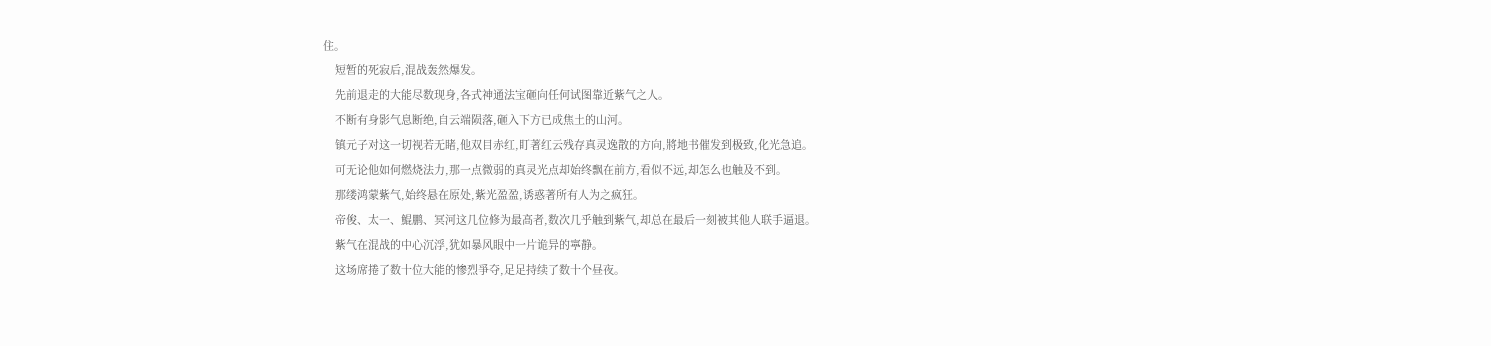住。
    短暂的死寂后,混战轰然爆发。
    先前退走的大能尽数现身,各式神通法宝砸向任何试图靠近紫气之人。
    不断有身影气息断绝,自云端陨落,砸入下方已成焦土的山河。
    镇元子对这一切视若无睹,他双目赤红,盯著红云残存真灵逸散的方向,將地书催发到极致,化光急追。
    可无论他如何燃烧法力,那一点微弱的真灵光点却始终飘在前方,看似不远,却怎么也触及不到。
    那缕鸿蒙紫气,始终悬在原处,紫光盈盈,诱惑著所有人为之疯狂。
    帝俊、太一、鯤鹏、冥河这几位修为最高者,数次几乎触到紫气,却总在最后一刻被其他人联手逼退。
    紫气在混战的中心沉浮,犹如暴风眼中一片诡异的寧静。
    这场席捲了数十位大能的惨烈爭夺,足足持续了数十个昼夜。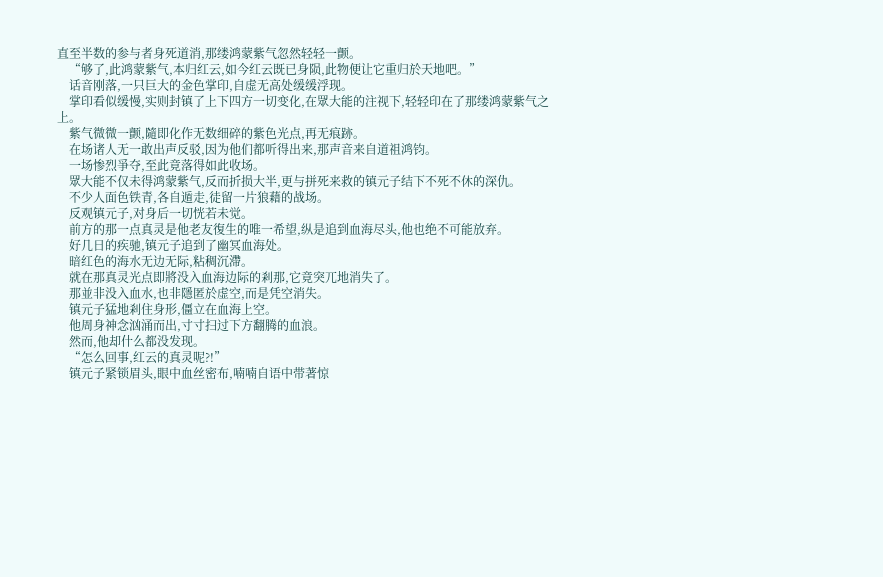直至半数的参与者身死道消,那缕鸿蒙紫气忽然轻轻一颤。
    “够了,此鸿蒙紫气,本归红云,如今红云既已身陨,此物便让它重归於天地吧。”
    话音刚落,一只巨大的金色掌印,自虚无高处缓缓浮现。
    掌印看似缓慢,实则封镇了上下四方一切变化,在眾大能的注视下,轻轻印在了那缕鸿蒙紫气之上。
    紫气微微一颤,隨即化作无数细碎的紫色光点,再无痕跡。
    在场诸人无一敢出声反驳,因为他们都听得出来,那声音来自道祖鸿钧。
    一场惨烈爭夺,至此竟落得如此收场。
    眾大能不仅未得鸿蒙紫气,反而折损大半,更与拼死来救的镇元子结下不死不休的深仇。
    不少人面色铁青,各自遁走,徒留一片狼藉的战场。
    反观镇元子,对身后一切恍若未觉。
    前方的那一点真灵是他老友復生的唯一希望,纵是追到血海尽头,他也绝不可能放弃。
    好几日的疾驰,镇元子追到了幽冥血海处。
    暗红色的海水无边无际,粘稠沉滯。
    就在那真灵光点即將没入血海边际的剎那,它竟突兀地消失了。
    那並非没入血水,也非隱匿於虚空,而是凭空消失。
    镇元子猛地剎住身形,僵立在血海上空。
    他周身神念汹涌而出,寸寸扫过下方翻腾的血浪。
    然而,他却什么都没发现。
    “怎么回事,红云的真灵呢?!”
    镇元子紧锁眉头,眼中血丝密布,喃喃自语中带著惊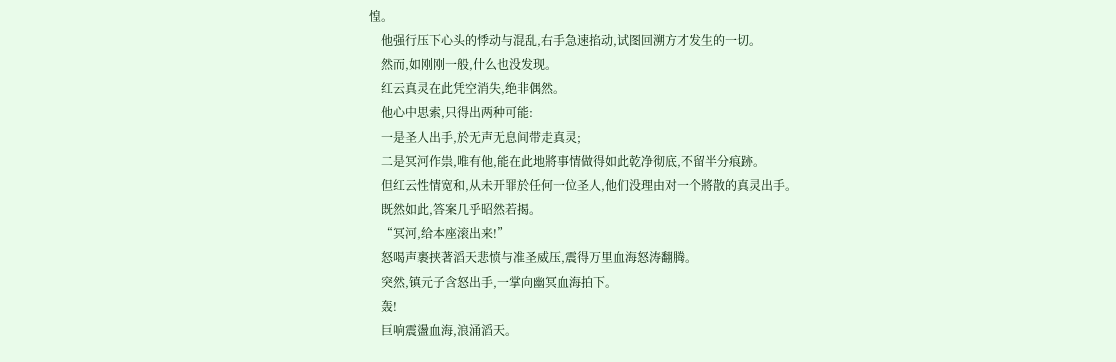惶。
    他强行压下心头的悸动与混乱,右手急速掐动,试图回溯方才发生的一切。
    然而,如刚刚一般,什么也没发现。
    红云真灵在此凭空消失,绝非偶然。
    他心中思索,只得出两种可能:
    一是圣人出手,於无声无息间带走真灵;
    二是冥河作祟,唯有他,能在此地將事情做得如此乾净彻底,不留半分痕跡。
    但红云性情宽和,从未开罪於任何一位圣人,他们没理由对一个將散的真灵出手。
    既然如此,答案几乎昭然若揭。
    “冥河,给本座滚出来!”
    怒喝声裹挟著滔天悲愤与准圣威压,震得万里血海怒涛翻腾。
    突然,镇元子含怒出手,一掌向幽冥血海拍下。
    轰!
    巨响震盪血海,浪涌滔天。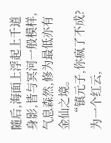隨后,海面上浮起上千道身影,皆与冥河一般模样,气息森然,修为最低亦有金仙之境。
    “镇元子,你疯了不成?为一个红云,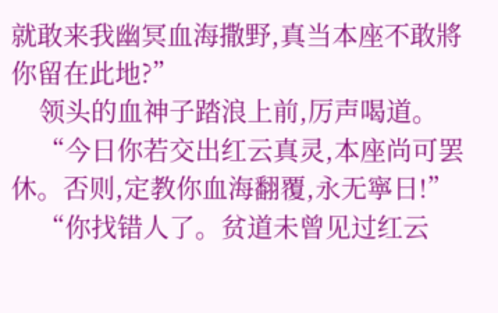就敢来我幽冥血海撒野,真当本座不敢將你留在此地?”
    领头的血神子踏浪上前,厉声喝道。
    “今日你若交出红云真灵,本座尚可罢休。否则,定教你血海翻覆,永无寧日!”
    “你找错人了。贫道未曾见过红云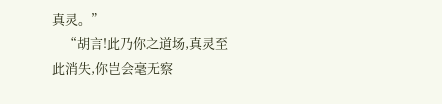真灵。”
    “胡言!此乃你之道场,真灵至此消失,你岂会毫无察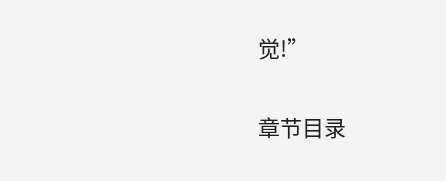觉!”

章节目录